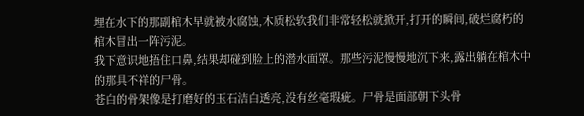埋在水下的那副棺木早就被水腐蚀,木质松软我们非常轻松就掀开,打开的瞬间,破烂腐朽的棺木冒出一阵污泥。
我下意识地捂住口鼻,结果却碰到脸上的潜水面罩。那些污泥慢慢地沉下来,露出躺在棺木中的那具不祥的尸骨。
苍白的骨架像是打磨好的玉石洁白透亮,没有丝毫瑕疵。尸骨是面部朝下头骨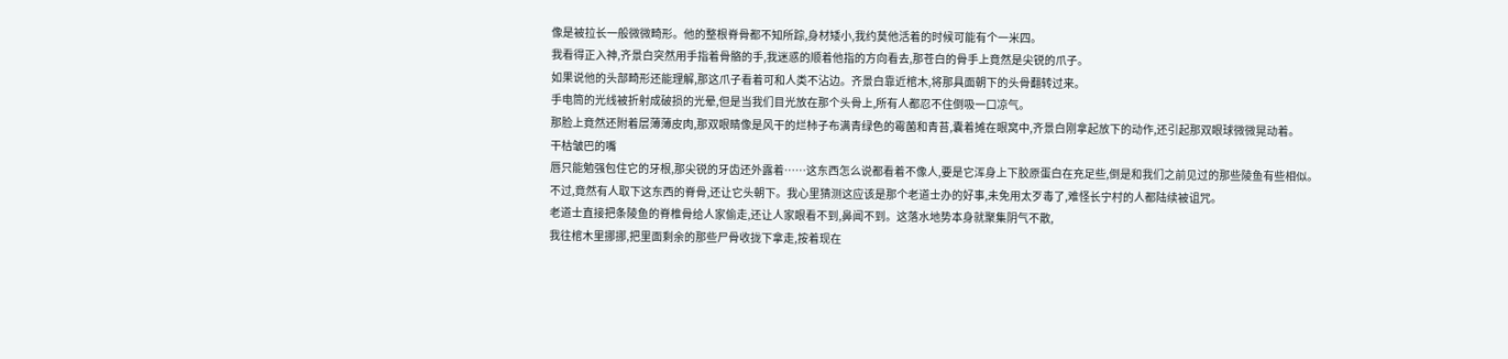像是被拉长一般微微畸形。他的整根脊骨都不知所踪,身材矮小,我约莫他活着的时候可能有个一米四。
我看得正入神,齐景白突然用手指着骨骼的手,我迷惑的顺着他指的方向看去,那苍白的骨手上竟然是尖锐的爪子。
如果说他的头部畸形还能理解,那这爪子看着可和人类不沾边。齐景白靠近棺木,将那具面朝下的头骨翻转过来。
手电筒的光线被折射成破损的光晕,但是当我们目光放在那个头骨上,所有人都忍不住倒吸一口凉气。
那脸上竟然还附着层薄薄皮肉,那双眼睛像是风干的烂柿子布满青绿色的霉菌和青苔,囊着摊在眼窝中,齐景白刚拿起放下的动作,还引起那双眼球微微晃动着。
干枯皱巴的嘴
唇只能勉强包住它的牙根,那尖锐的牙齿还外露着……这东西怎么说都看着不像人,要是它浑身上下胶原蛋白在充足些,倒是和我们之前见过的那些陵鱼有些相似。
不过,竟然有人取下这东西的脊骨,还让它头朝下。我心里猜测这应该是那个老道士办的好事,未免用太歹毒了,难怪长宁村的人都陆续被诅咒。
老道士直接把条陵鱼的脊椎骨给人家偷走,还让人家眼看不到,鼻闻不到。这落水地势本身就聚集阴气不散,
我往棺木里挪挪,把里面剩余的那些尸骨收拢下拿走,按着现在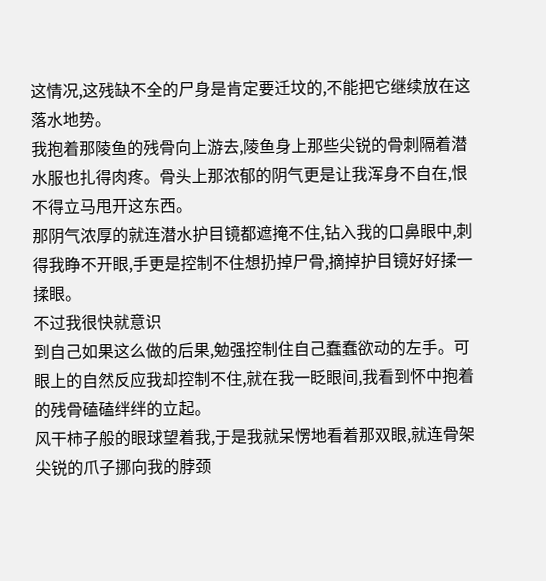这情况,这残缺不全的尸身是肯定要迁坟的,不能把它继续放在这落水地势。
我抱着那陵鱼的残骨向上游去,陵鱼身上那些尖锐的骨刺隔着潜水服也扎得肉疼。骨头上那浓郁的阴气更是让我浑身不自在,恨不得立马甩开这东西。
那阴气浓厚的就连潜水护目镜都遮掩不住,钻入我的口鼻眼中,刺得我睁不开眼,手更是控制不住想扔掉尸骨,摘掉护目镜好好揉一揉眼。
不过我很快就意识
到自己如果这么做的后果,勉强控制住自己蠢蠢欲动的左手。可眼上的自然反应我却控制不住,就在我一眨眼间,我看到怀中抱着的残骨磕磕绊绊的立起。
风干柿子般的眼球望着我,于是我就呆愣地看着那双眼,就连骨架尖锐的爪子挪向我的脖颈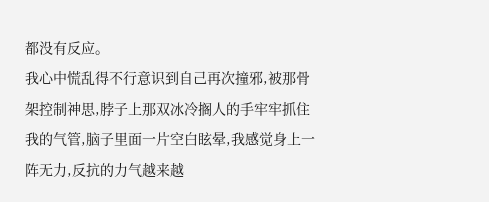都没有反应。
我心中慌乱得不行意识到自己再次撞邪,被那骨架控制神思,脖子上那双冰冷搁人的手牢牢抓住我的气管,脑子里面一片空白眩晕,我感觉身上一阵无力,反抗的力气越来越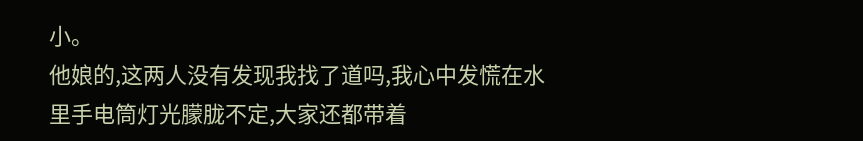小。
他娘的,这两人没有发现我找了道吗,我心中发慌在水里手电筒灯光朦胧不定,大家还都带着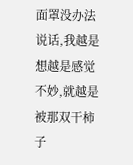面罩没办法说话,我越是想越是感觉不妙,就越是被那双干柿子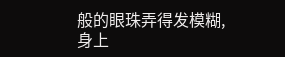般的眼珠弄得发模糊,身上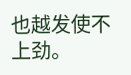也越发使不上劲。